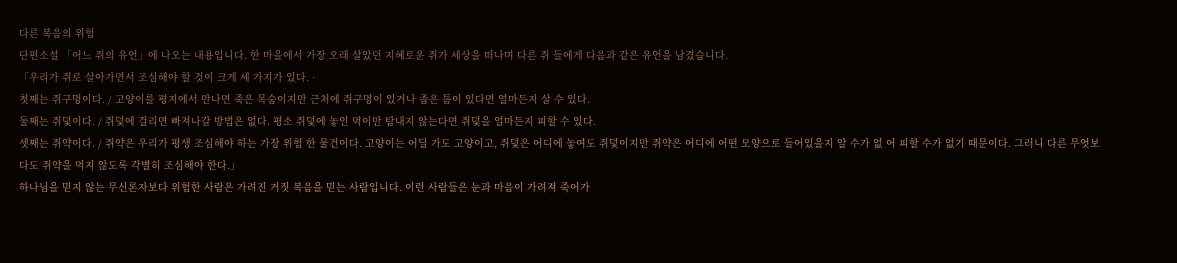다른 복음의 위험
단편소설 「어느 쥐의 유언」에 나오는 내용입니다. 한 마을에서 가장 오래 살았던 지혜로운 쥐가 세상을 떠나며 다른 쥐 들에게 다음과 같은 유언을 남겼습니다.
「우리가 쥐로 살아가면서 조심해야 할 것이 크게 세 가지가 있다. ·
첫째는 쥐구멍이다. / 고양이를 평지에서 만나면 죽은 목숨이지만 근처에 쥐구멍이 있거나 좁은 틈이 있다면 얼마든지 살 수 있다.
둘째는 쥐덫이다. / 쥐덫에 걸리면 빠져나갈 방법은 없다. 평소 쥐덫에 놓인 먹이만 탐내지 않는다면 쥐덫을 얼마든지 피할 수 있다.
셋째는 쥐약이다. / 쥐약은 우리가 평생 조심해야 하는 가장 위험 한 물건이다. 고양이는 어딜 가도 고양이고, 쥐덫은 어디에 놓여도 쥐덫이지만 쥐약은 어디에 어떤 모양으로 들어있을지 알 수가 없 어 피할 수가 없기 때문이다. 그러니 다른 무엇보다도 쥐약을 먹지 않도록 각별히 조심해야 한다.」
하나님을 믿지 않는 무신론자보다 위험한 사람은 가려진 거짓 복음을 믿는 사람입니다. 이런 사람들은 눈과 마음이 가려져 죽어가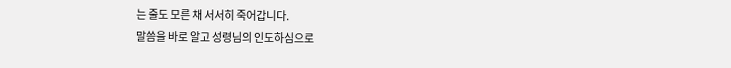는 줄도 모른 채 서서히 죽어갑니다.
말씀을 바로 알고 성령님의 인도하심으로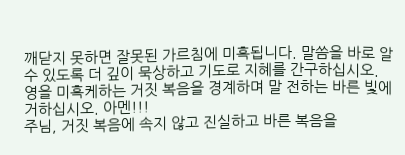깨닫지 못하면 잘못된 가르침에 미혹됩니다. 말씀을 바로 알 수 있도록 더 깊이 묵상하고 기도로 지혜를 간구하십시오.
영을 미혹케하는 거짓 복음을 경계하며 말 전하는 바른 빛에 거하십시오. 아멘!!!
주님, 거짓 복음에 속지 않고 진실하고 바른 복음을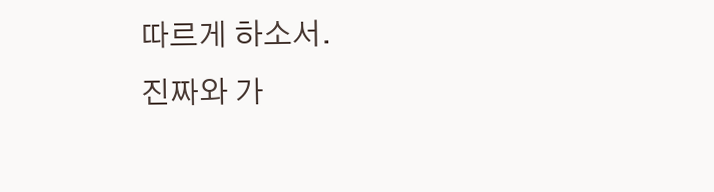따르게 하소서.
진짜와 가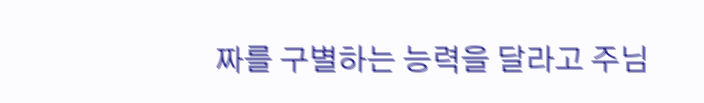짜를 구별하는 능력을 달라고 주님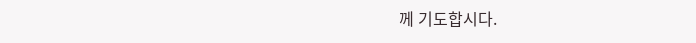께 기도합시다.